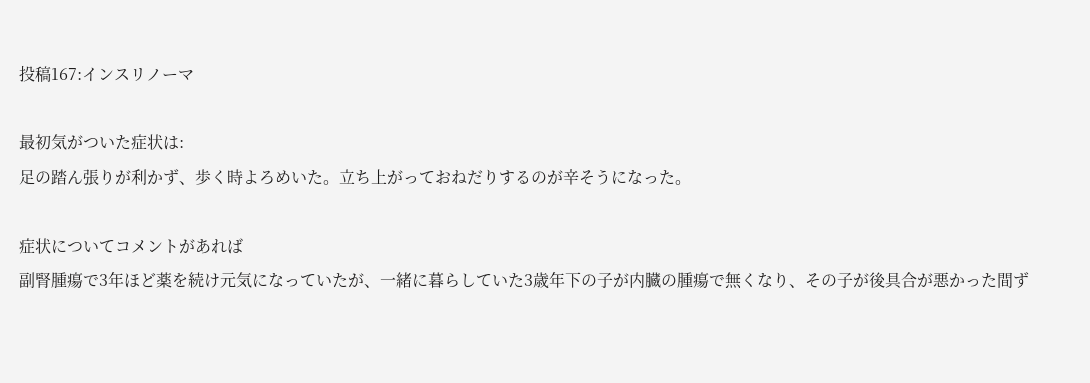投稿167:インスリノーマ

最初気がついた症状は:
足の踏ん張りが利かず、歩く時よろめいた。立ち上がっておねだりするのが辛そうになった。

症状についてコメントがあれば
副腎腫瘍で3年ほど薬を続け元気になっていたが、一緒に暮らしていた3歳年下の子が内臓の腫瘍で無くなり、その子が後具合が悪かった間ず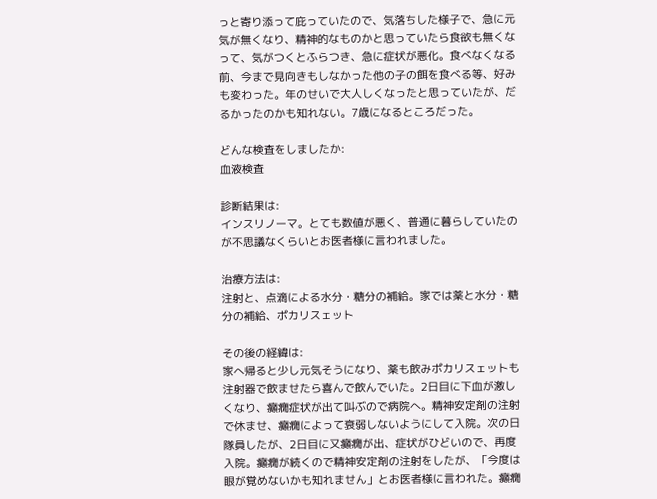っと寄り添って庇っていたので、気落ちした様子で、急に元気が無くなり、精神的なものかと思っていたら食欲も無くなって、気がつくとふらつき、急に症状が悪化。食べなくなる前、今まで見向きもしなかった他の子の餌を食べる等、好みも変わった。年のせいで大人しくなったと思っていたが、だるかったのかも知れない。7歳になるところだった。

どんな検査をしましたか:
血液検査

診断結果は:
インスリノーマ。とても数値が悪く、普通に暮らしていたのが不思議なくらいとお医者様に言われました。

治療方法は:
注射と、点滴による水分・糖分の補給。家では薬と水分・糖分の補給、ポカリスェット

その後の経緯は:
家へ帰ると少し元気そうになり、薬も飲みポカリスェットも注射器で飲ませたら喜んで飲んでいた。2日目に下血が激しくなり、癲癇症状が出て叫ぶので病院へ。精神安定剤の注射で休ませ、癲癇によって衰弱しないようにして入院。次の日隊員したが、2日目に又癲癇が出、症状がひどいので、再度入院。癲癇が続くので精神安定剤の注射をしたが、「今度は眼が覚めないかも知れません」とお医者様に言われた。癲癇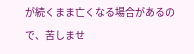が続くまま亡くなる場合があるので、苦しませ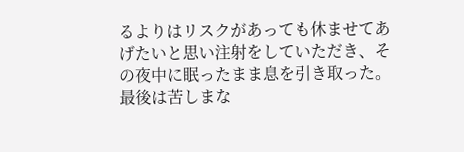るよりはリスクがあっても休ませてあげたいと思い注射をしていただき、その夜中に眠ったまま息を引き取った。最後は苦しまな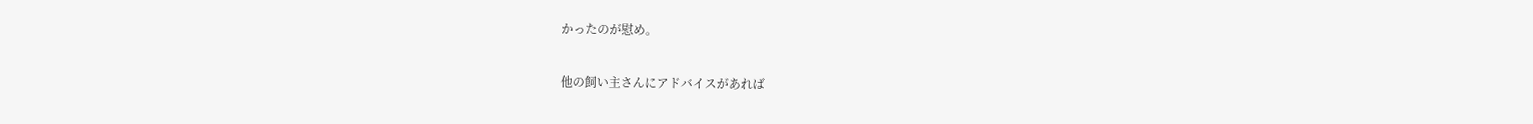かったのが慰め。

他の飼い主さんにアドバイスがあれば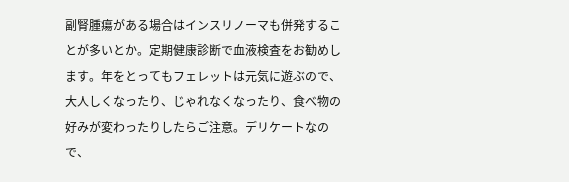副腎腫瘍がある場合はインスリノーマも併発することが多いとか。定期健康診断で血液検査をお勧めします。年をとってもフェレットは元気に遊ぶので、大人しくなったり、じゃれなくなったり、食べ物の好みが変わったりしたらご注意。デリケートなので、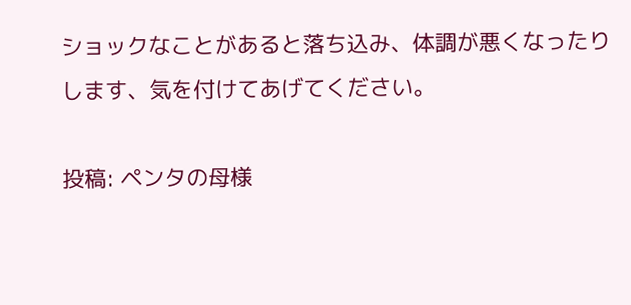ショックなことがあると落ち込み、体調が悪くなったりします、気を付けてあげてください。

投稿: ペンタの母様